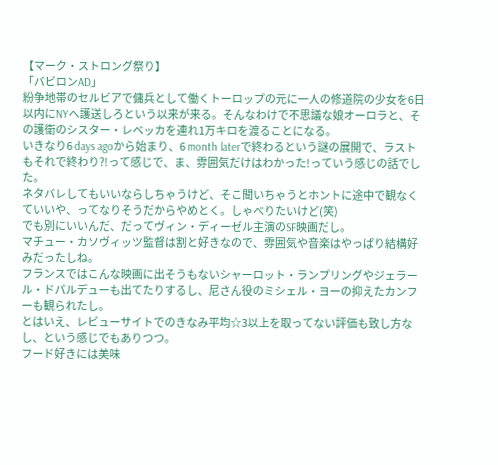【マーク・ストロング祭り】
「バビロンAD」
紛争地帯のセルビアで傭兵として働くトーロップの元に一人の修道院の少女を6日以内にNYへ護送しろという以来が来る。そんなわけで不思議な娘オーロラと、その護衛のシスター・レベッカを連れ1万キロを渡ることになる。
いきなり6 days agoから始まり、6 month laterで終わるという謎の展開で、ラストもそれで終わり?!って感じで、ま、雰囲気だけはわかった!っていう感じの話でした。
ネタバレしてもいいならしちゃうけど、そこ聞いちゃうとホントに途中で観なくていいや、ってなりそうだからやめとく。しゃべりたいけど(笑)
でも別にいいんだ、だってヴィン・ディーゼル主演のSF映画だし。
マチュー・カソヴィッツ監督は割と好きなので、雰囲気や音楽はやっぱり結構好みだったしね。
フランスではこんな映画に出そうもないシャーロット・ランプリングやジェラール・ドパルデューも出てたりするし、尼さん役のミシェル・ヨーの抑えたカンフーも観られたし。
とはいえ、レビューサイトでのきなみ平均☆3以上を取ってない評価も致し方なし、という感じでもありつつ。
フード好きには美味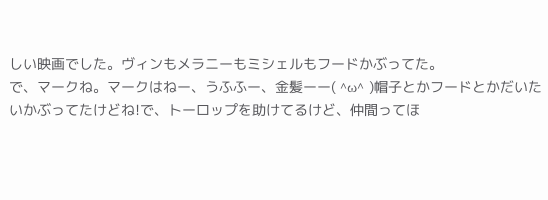しい映画でした。ヴィンもメラニーもミシェルもフードかぶってた。
で、マークね。マークはねー、うふふー、金髪ーー( ^ω^ )帽子とかフードとかだいたいかぶってたけどね!で、トーロップを助けてるけど、仲間ってほ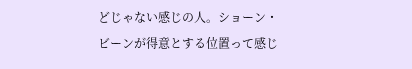どじゃない感じの人。ショーン・ビーンが得意とする位置って感じ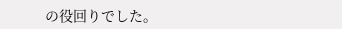の役回りでした。